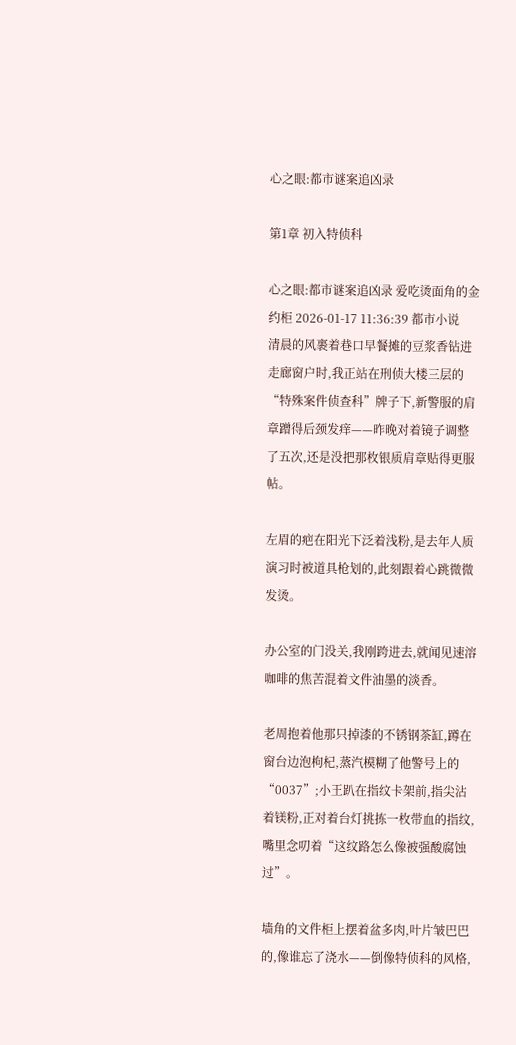心之眼:都市谜案追凶录

第1章 初入特侦科

心之眼:都市谜案追凶录 爱吃烫面角的金约柜 2026-01-17 11:36:39 都市小说
清晨的风裹着巷口早餐摊的豆浆香钻进走廊窗户时,我正站在刑侦大楼三层的“特殊案件侦查科”牌子下,新警服的肩章蹭得后颈发痒——昨晚对着镜子调整了五次,还是没把那枚银质肩章贴得更服帖。

左眉的疤在阳光下泛着浅粉,是去年人质演习时被道具枪划的,此刻跟着心跳微微发烫。

办公室的门没关,我刚跨进去,就闻见速溶咖啡的焦苦混着文件油墨的淡香。

老周抱着他那只掉漆的不锈钢茶缸,蹲在窗台边泡枸杞,蒸汽模糊了他警号上的“0037”;小王趴在指纹卡架前,指尖沾着镁粉,正对着台灯挑拣一枚带血的指纹,嘴里念叨着“这纹路怎么像被强酸腐蚀过”。

墙角的文件柜上摆着盆多肉,叶片皱巴巴的,像谁忘了浇水——倒像特侦科的风格,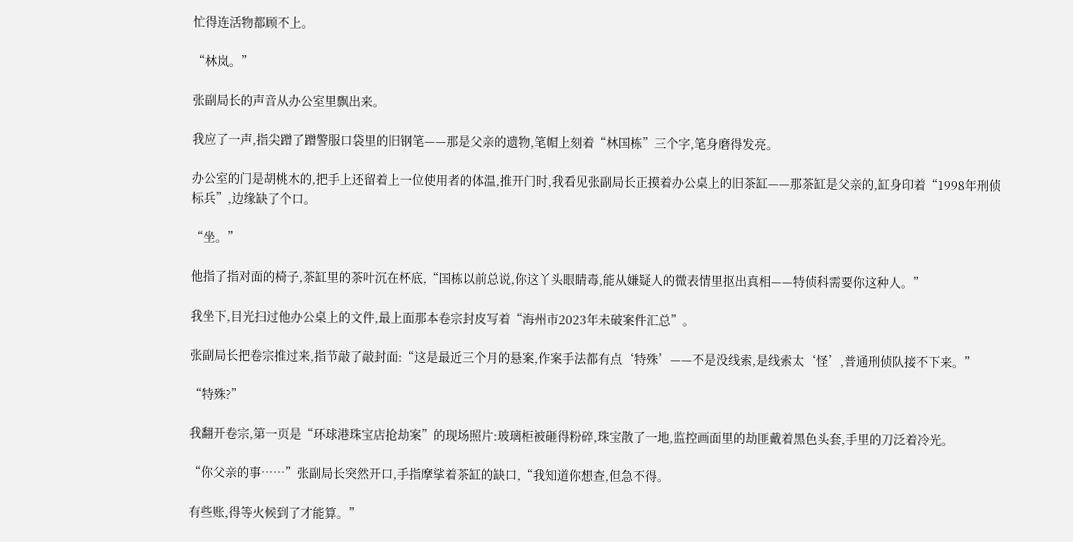忙得连活物都顾不上。

“林岚。”

张副局长的声音从办公室里飘出来。

我应了一声,指尖蹭了蹭警服口袋里的旧钢笔——那是父亲的遗物,笔帽上刻着“林国栋”三个字,笔身磨得发亮。

办公室的门是胡桃木的,把手上还留着上一位使用者的体温,推开门时,我看见张副局长正摸着办公桌上的旧茶缸——那茶缸是父亲的,缸身印着“1998年刑侦标兵”,边缘缺了个口。

“坐。”

他指了指对面的椅子,茶缸里的茶叶沉在杯底,“国栋以前总说,你这丫头眼睛毒,能从嫌疑人的微表情里抠出真相——特侦科需要你这种人。”

我坐下,目光扫过他办公桌上的文件,最上面那本卷宗封皮写着“海州市2023年未破案件汇总”。

张副局长把卷宗推过来,指节敲了敲封面:“这是最近三个月的悬案,作案手法都有点‘特殊’——不是没线索,是线索太‘怪’,普通刑侦队接不下来。”

“特殊?”

我翻开卷宗,第一页是“环球港珠宝店抢劫案”的现场照片:玻璃柜被砸得粉碎,珠宝散了一地,监控画面里的劫匪戴着黑色头套,手里的刀泛着冷光。

“你父亲的事……”张副局长突然开口,手指摩挲着茶缸的缺口,“我知道你想查,但急不得。

有些账,得等火候到了才能算。”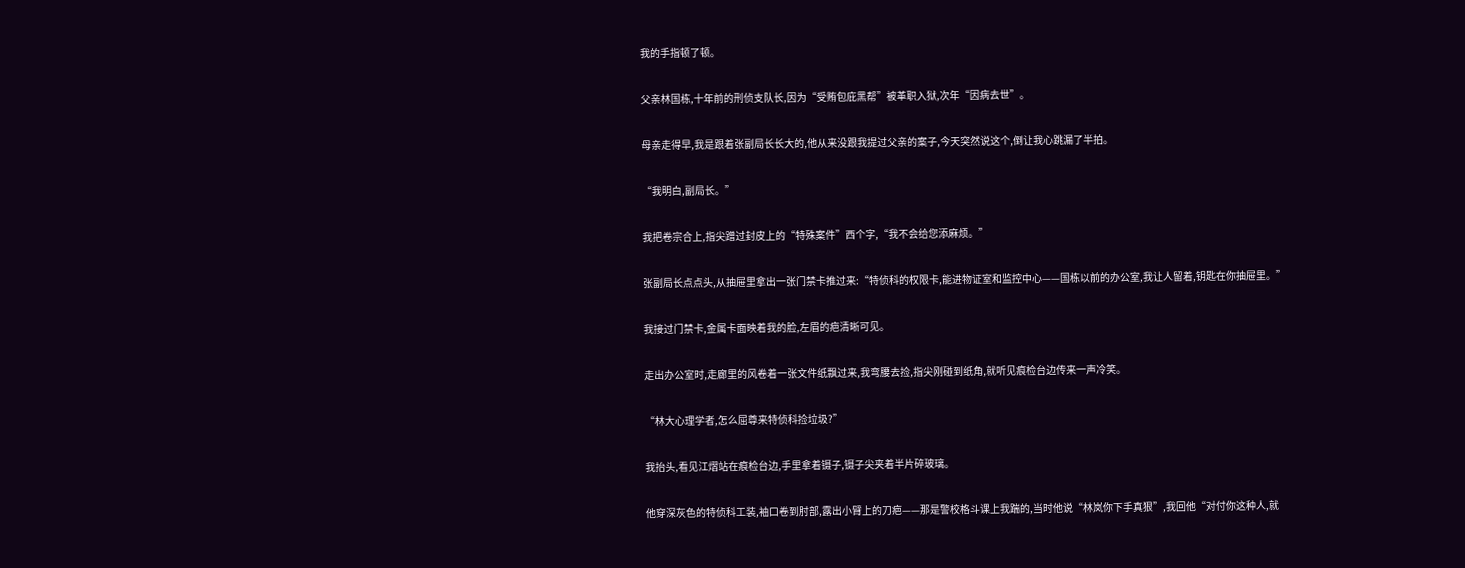我的手指顿了顿。

父亲林国栋,十年前的刑侦支队长,因为“受贿包庇黑帮”被革职入狱,次年“因病去世”。

母亲走得早,我是跟着张副局长长大的,他从来没跟我提过父亲的案子,今天突然说这个,倒让我心跳漏了半拍。

“我明白,副局长。”

我把卷宗合上,指尖蹭过封皮上的“特殊案件”西个字,“我不会给您添麻烦。”

张副局长点点头,从抽屉里拿出一张门禁卡推过来:“特侦科的权限卡,能进物证室和监控中心——国栋以前的办公室,我让人留着,钥匙在你抽屉里。”

我接过门禁卡,金属卡面映着我的脸,左眉的疤清晰可见。

走出办公室时,走廊里的风卷着一张文件纸飘过来,我弯腰去捡,指尖刚碰到纸角,就听见痕检台边传来一声冷笑。

“林大心理学者,怎么屈尊来特侦科捡垃圾?”

我抬头,看见江熠站在痕检台边,手里拿着镊子,镊子尖夹着半片碎玻璃。

他穿深灰色的特侦科工装,袖口卷到肘部,露出小臂上的刀疤——那是警校格斗课上我踹的,当时他说“林岚你下手真狠”,我回他“对付你这种人,就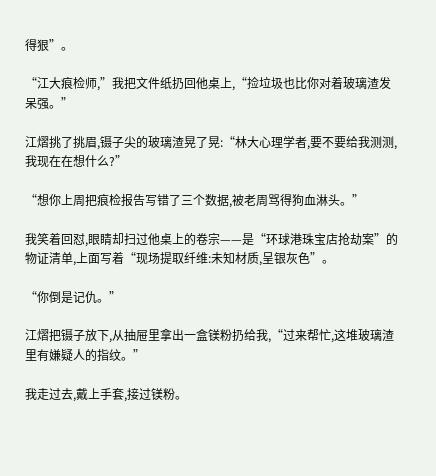得狠”。

“江大痕检师,”我把文件纸扔回他桌上,“捡垃圾也比你对着玻璃渣发呆强。”

江熠挑了挑眉,镊子尖的玻璃渣晃了晃:“林大心理学者,要不要给我测测,我现在在想什么?”

“想你上周把痕检报告写错了三个数据,被老周骂得狗血淋头。”

我笑着回怼,眼睛却扫过他桌上的卷宗——是“环球港珠宝店抢劫案”的物证清单,上面写着“现场提取纤维:未知材质,呈银灰色”。

“你倒是记仇。”

江熠把镊子放下,从抽屉里拿出一盒镁粉扔给我,“过来帮忙,这堆玻璃渣里有嫌疑人的指纹。”

我走过去,戴上手套,接过镁粉。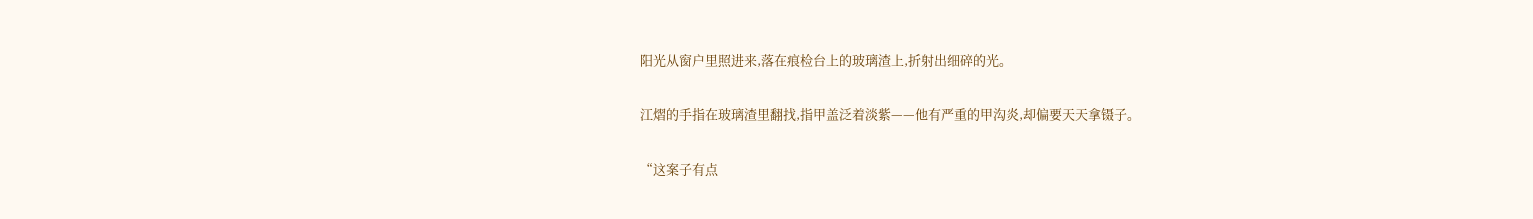阳光从窗户里照进来,落在痕检台上的玻璃渣上,折射出细碎的光。

江熠的手指在玻璃渣里翻找,指甲盖泛着淡紫——他有严重的甲沟炎,却偏要天天拿镊子。

“这案子有点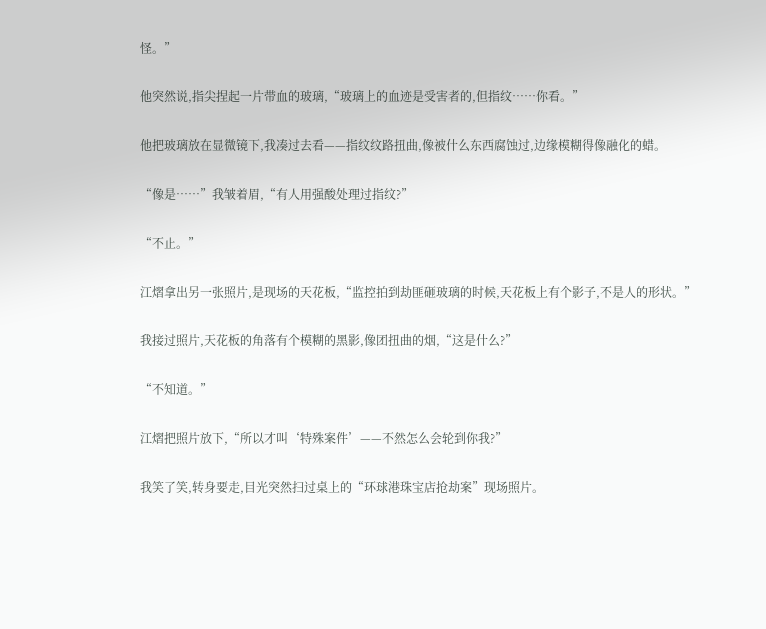怪。”

他突然说,指尖捏起一片带血的玻璃,“玻璃上的血迹是受害者的,但指纹……你看。”

他把玻璃放在显微镜下,我凑过去看——指纹纹路扭曲,像被什么东西腐蚀过,边缘模糊得像融化的蜡。

“像是……”我皱着眉,“有人用强酸处理过指纹?”

“不止。”

江熠拿出另一张照片,是现场的天花板,“监控拍到劫匪砸玻璃的时候,天花板上有个影子,不是人的形状。”

我接过照片,天花板的角落有个模糊的黑影,像团扭曲的烟,“这是什么?”

“不知道。”

江熠把照片放下,“所以才叫‘特殊案件’——不然怎么会轮到你我?”

我笑了笑,转身要走,目光突然扫过桌上的“环球港珠宝店抢劫案”现场照片。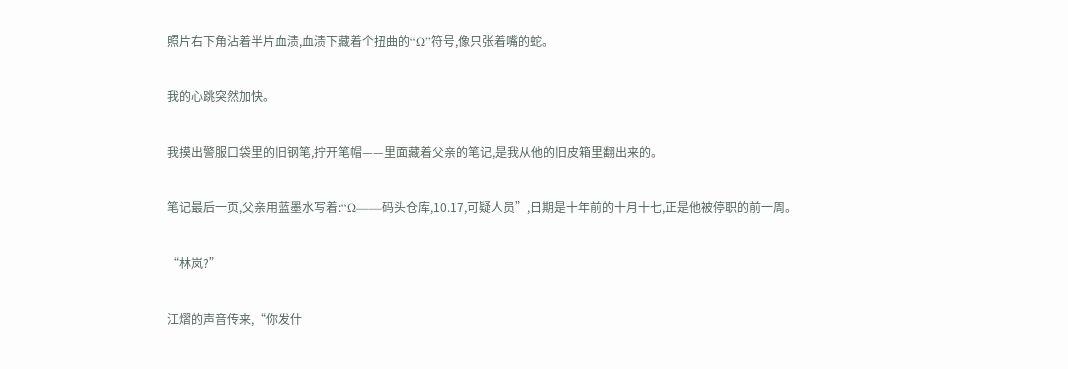照片右下角沾着半片血渍,血渍下藏着个扭曲的“Ω”符号,像只张着嘴的蛇。

我的心跳突然加快。

我摸出警服口袋里的旧钢笔,拧开笔帽——里面藏着父亲的笔记,是我从他的旧皮箱里翻出来的。

笔记最后一页,父亲用蓝墨水写着:“Ω——码头仓库,10.17,可疑人员”,日期是十年前的十月十七,正是他被停职的前一周。

“林岚?”

江熠的声音传来,“你发什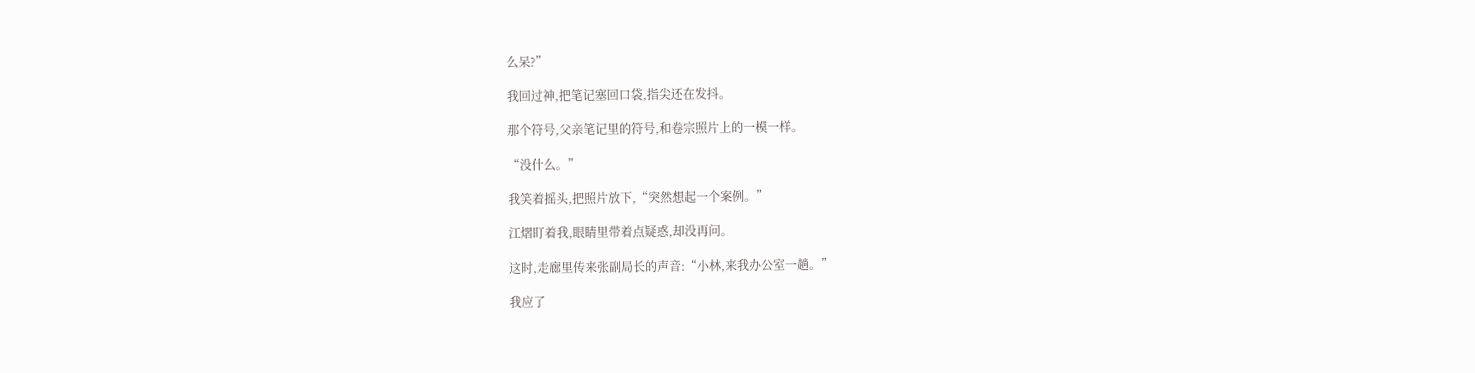么呆?”

我回过神,把笔记塞回口袋,指尖还在发抖。

那个符号,父亲笔记里的符号,和卷宗照片上的一模一样。

“没什么。”

我笑着摇头,把照片放下,“突然想起一个案例。”

江熠盯着我,眼睛里带着点疑惑,却没再问。

这时,走廊里传来张副局长的声音:“小林,来我办公室一趟。”

我应了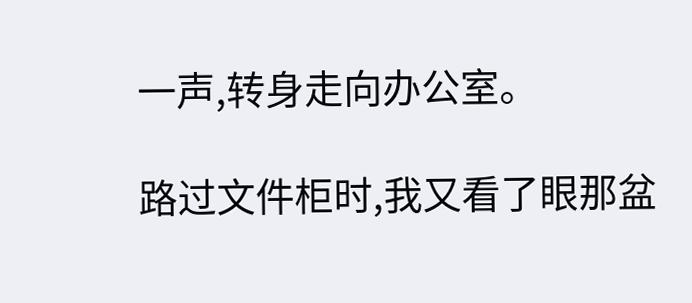一声,转身走向办公室。

路过文件柜时,我又看了眼那盆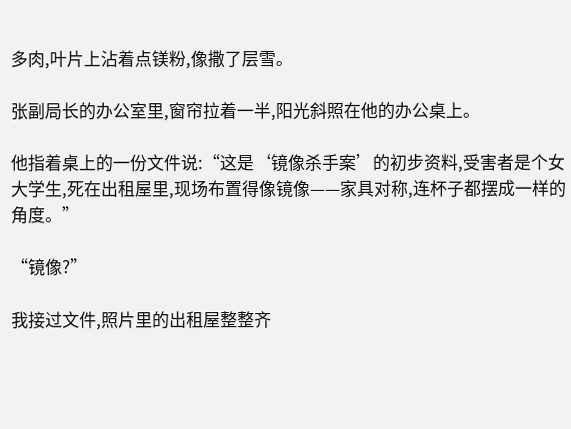多肉,叶片上沾着点镁粉,像撒了层雪。

张副局长的办公室里,窗帘拉着一半,阳光斜照在他的办公桌上。

他指着桌上的一份文件说:“这是‘镜像杀手案’的初步资料,受害者是个女大学生,死在出租屋里,现场布置得像镜像——家具对称,连杯子都摆成一样的角度。”

“镜像?”

我接过文件,照片里的出租屋整整齐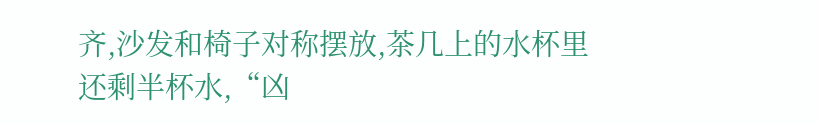齐,沙发和椅子对称摆放,茶几上的水杯里还剩半杯水,“凶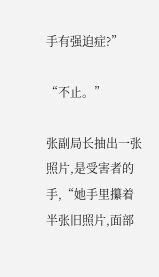手有强迫症?”

“不止。”

张副局长抽出一张照片,是受害者的手,“她手里攥着半张旧照片,面部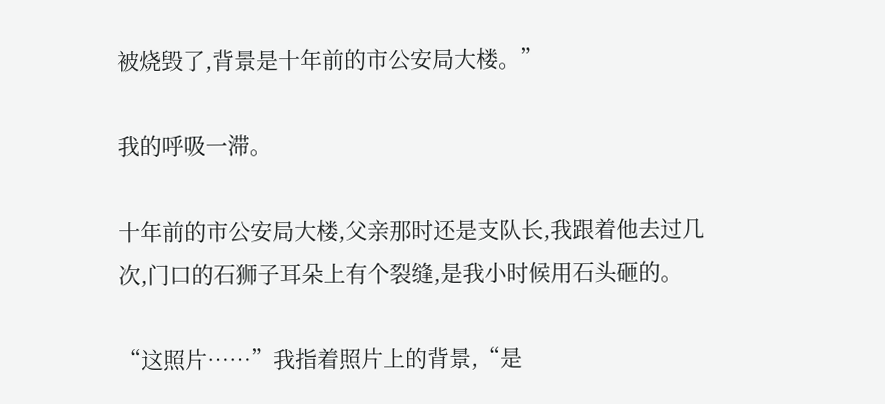被烧毁了,背景是十年前的市公安局大楼。”

我的呼吸一滞。

十年前的市公安局大楼,父亲那时还是支队长,我跟着他去过几次,门口的石狮子耳朵上有个裂缝,是我小时候用石头砸的。

“这照片……”我指着照片上的背景,“是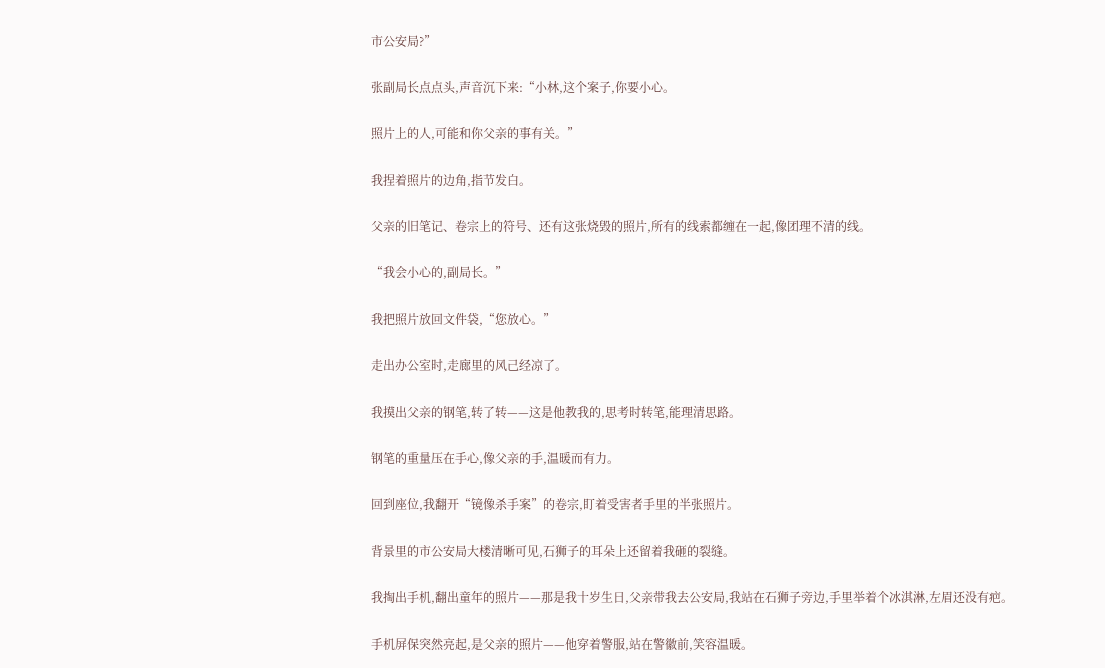市公安局?”

张副局长点点头,声音沉下来:“小林,这个案子,你要小心。

照片上的人,可能和你父亲的事有关。”

我捏着照片的边角,指节发白。

父亲的旧笔记、卷宗上的符号、还有这张烧毁的照片,所有的线索都缠在一起,像团理不清的线。

“我会小心的,副局长。”

我把照片放回文件袋,“您放心。”

走出办公室时,走廊里的风己经凉了。

我摸出父亲的钢笔,转了转——这是他教我的,思考时转笔,能理清思路。

钢笔的重量压在手心,像父亲的手,温暖而有力。

回到座位,我翻开“镜像杀手案”的卷宗,盯着受害者手里的半张照片。

背景里的市公安局大楼清晰可见,石狮子的耳朵上还留着我砸的裂缝。

我掏出手机,翻出童年的照片——那是我十岁生日,父亲带我去公安局,我站在石狮子旁边,手里举着个冰淇淋,左眉还没有疤。

手机屏保突然亮起,是父亲的照片——他穿着警服,站在警徽前,笑容温暖。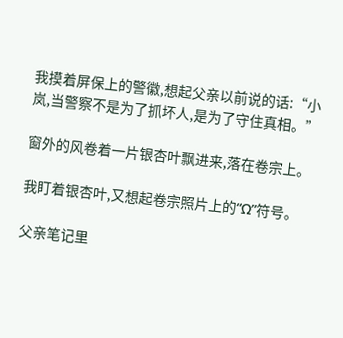我摸着屏保上的警徽,想起父亲以前说的话:“小岚,当警察不是为了抓坏人,是为了守住真相。”

窗外的风卷着一片银杏叶飘进来,落在卷宗上。

我盯着银杏叶,又想起卷宗照片上的“Ω”符号。

父亲笔记里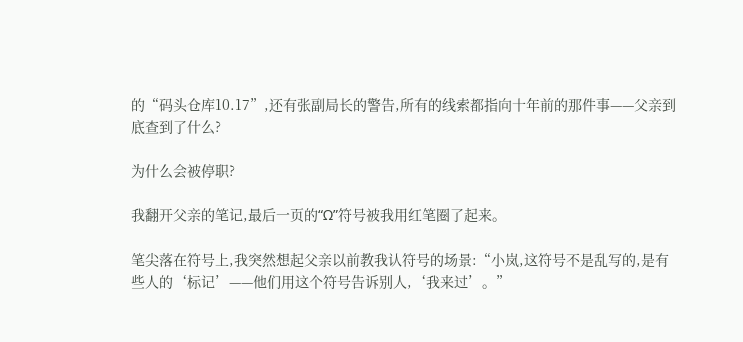的“码头仓库10.17”,还有张副局长的警告,所有的线索都指向十年前的那件事——父亲到底查到了什么?

为什么会被停职?

我翻开父亲的笔记,最后一页的“Ω”符号被我用红笔圈了起来。

笔尖落在符号上,我突然想起父亲以前教我认符号的场景:“小岚,这符号不是乱写的,是有些人的‘标记’——他们用这个符号告诉别人,‘我来过’。”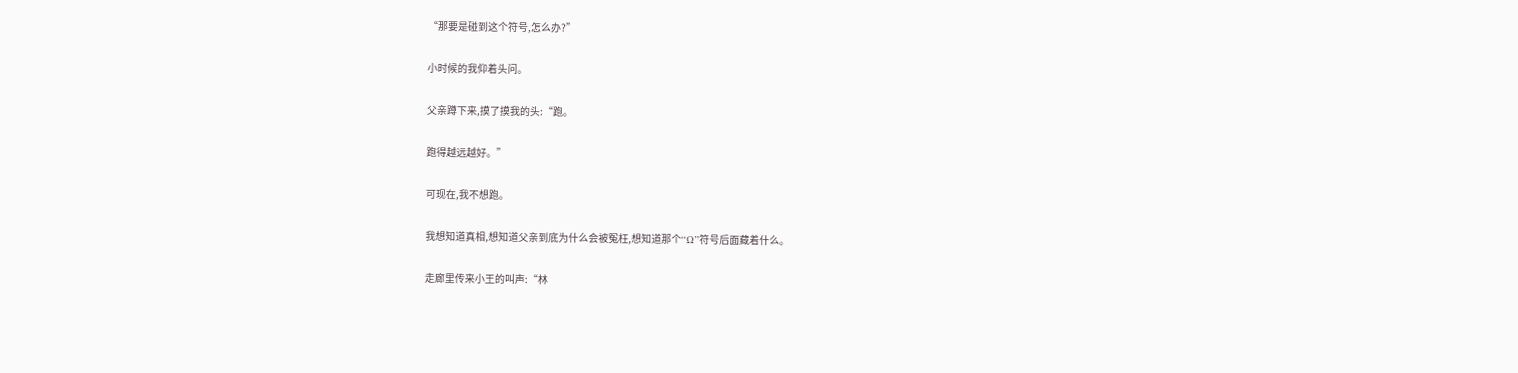“那要是碰到这个符号,怎么办?”

小时候的我仰着头问。

父亲蹲下来,摸了摸我的头:“跑。

跑得越远越好。”

可现在,我不想跑。

我想知道真相,想知道父亲到底为什么会被冤枉,想知道那个“Ω”符号后面藏着什么。

走廊里传来小王的叫声:“林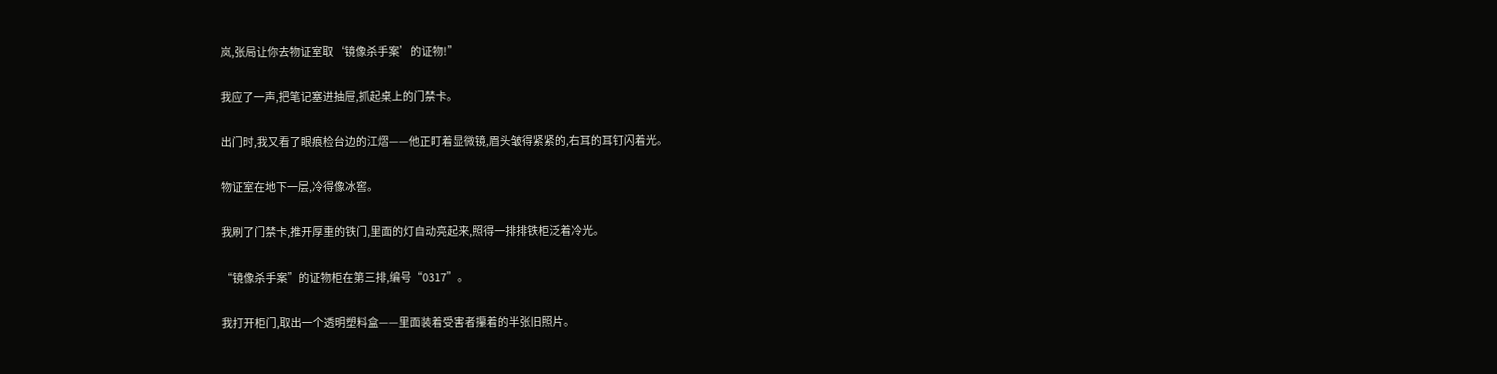岚,张局让你去物证室取‘镜像杀手案’的证物!”

我应了一声,把笔记塞进抽屉,抓起桌上的门禁卡。

出门时,我又看了眼痕检台边的江熠——他正盯着显微镜,眉头皱得紧紧的,右耳的耳钉闪着光。

物证室在地下一层,冷得像冰窖。

我刷了门禁卡,推开厚重的铁门,里面的灯自动亮起来,照得一排排铁柜泛着冷光。

“镜像杀手案”的证物柜在第三排,编号“0317”。

我打开柜门,取出一个透明塑料盒——里面装着受害者攥着的半张旧照片。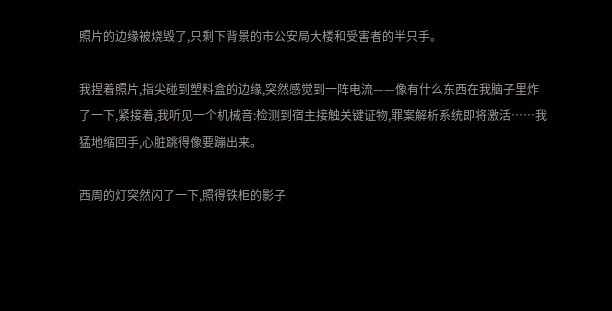照片的边缘被烧毁了,只剩下背景的市公安局大楼和受害者的半只手。

我捏着照片,指尖碰到塑料盒的边缘,突然感觉到一阵电流——像有什么东西在我脑子里炸了一下,紧接着,我听见一个机械音:检测到宿主接触关键证物,罪案解析系统即将激活……我猛地缩回手,心脏跳得像要蹦出来。

西周的灯突然闪了一下,照得铁柜的影子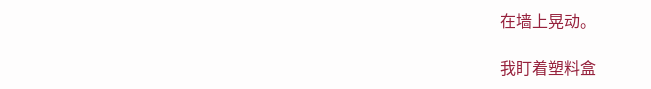在墙上晃动。

我盯着塑料盒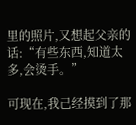里的照片,又想起父亲的话:“有些东西,知道太多,会烫手。”

可现在,我己经摸到了那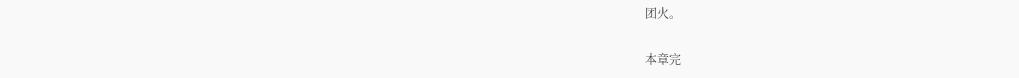团火。

本章完